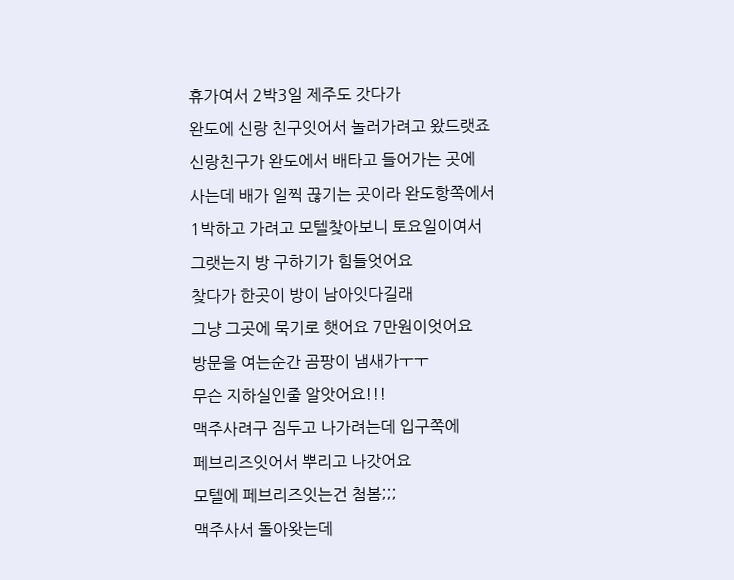휴가여서 2박3일 제주도 갓다가
완도에 신랑 친구잇어서 놀러가려고 왔드랫죠
신랑친구가 완도에서 배타고 들어가는 곳에
사는데 배가 일찍 끊기는 곳이라 완도항쪽에서
1박하고 가려고 모텔찾아보니 토요일이여서
그랫는지 방 구하기가 힘들엇어요
찾다가 한곳이 방이 남아잇다길래
그냥 그곳에 묵기로 햇어요 7만원이엇어요
방문을 여는순간 곰팡이 냄새가ㅜㅜ
무슨 지하실인줄 알앗어요!!!
맥주사려구 짐두고 나가려는데 입구쪽에
페브리즈잇어서 뿌리고 나갓어요
모텔에 페브리즈잇는건 첨봄;;;
맥주사서 돌아왓는데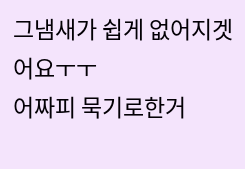그냄새가 쉽게 없어지겟어요ㅜㅜ
어짜피 묵기로한거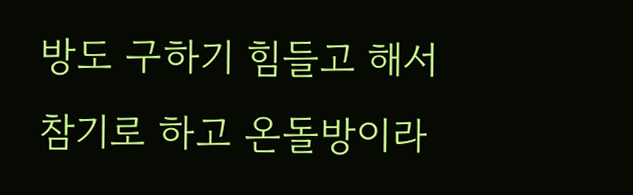방도 구하기 힘들고 해서
참기로 하고 온돌방이라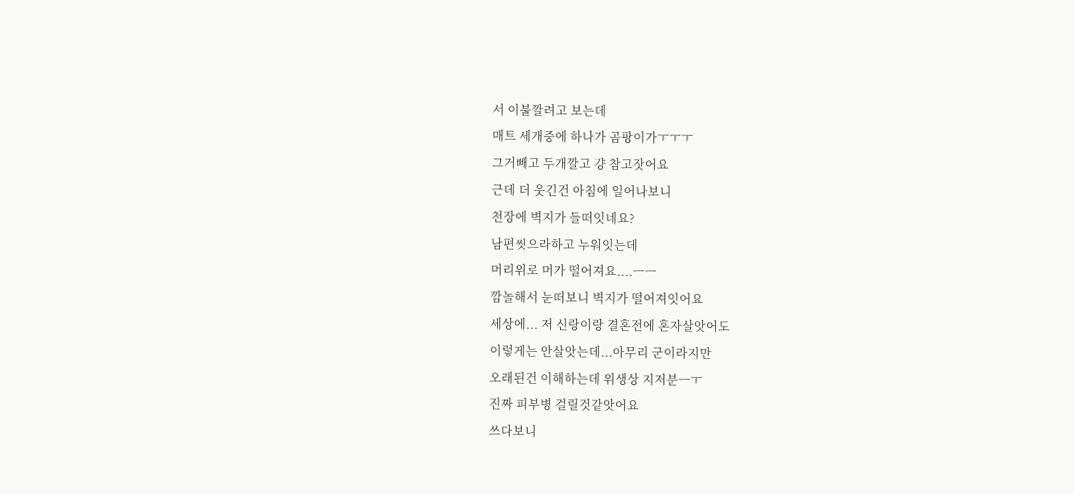서 이불깔려고 보는데
매트 세개중에 하나가 곰팡이가ㅜㅜㅜ
그거빼고 두개깔고 걍 참고잣어요
근데 더 웃긴건 아침에 일어나보니
천장에 벽지가 들떠잇네요?
남편씻으라하고 누워잇는데
머리위로 머가 떨어져요....ㅡㅡ
깜놀해서 눈떠보니 벽지가 떨어져잇어요
세상에... 저 신랑이랑 결혼전에 혼자살앗어도
이렇게는 안살앗는데...아무리 군이라지만
오래된건 이해하는데 위생상 지저분ㅡㅜ
진짜 피부병 걸릴것같앗어요
쓰다보니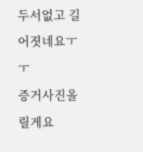두서없고 길어졋네요ㅜㅜ
증거사진올릴게요